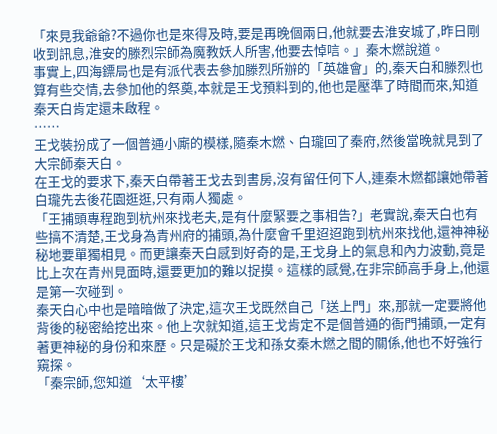「來見我爺爺?不過你也是來得及時,要是再晚個兩日,他就要去淮安城了,昨日剛收到訊息,淮安的滕烈宗師為魔教妖人所害,他要去悼唁。」秦木燃說道。
事實上,四海鏢局也是有派代表去參加滕烈所辦的「英雄會」的,秦天白和滕烈也算有些交情,去參加他的祭奠,本就是王戈預料到的,他也是壓準了時間而來,知道秦天白肯定還未啟程。
……
王戈裝扮成了一個普通小廝的模樣,隨秦木燃、白瓏回了秦府,然後當晚就見到了大宗師秦天白。
在王戈的要求下,秦天白帶著王戈去到書房,沒有留任何下人,連秦木燃都讓她帶著白瓏先去後花園逛逛,只有兩人獨處。
「王捕頭專程跑到杭州來找老夫,是有什麼緊要之事相告?」老實說,秦天白也有些搞不清楚,王戈身為青州府的捕頭,為什麼會千里迢迢跑到杭州來找他,還神神秘秘地要單獨相見。而更讓秦天白感到好奇的是,王戈身上的氣息和內力波動,竟是比上次在青州見面時,還要更加的難以捉摸。這樣的感覺,在非宗師高手身上,他還是第一次碰到。
秦天白心中也是暗暗做了決定,這次王戈既然自己「送上門」來,那就一定要將他背後的秘密給挖出來。他上次就知道,這王戈肯定不是個普通的衙門捕頭,一定有著更神秘的身份和來歷。只是礙於王戈和孫女秦木燃之間的關係,他也不好強行窺探。
「秦宗師,您知道‘太平樓’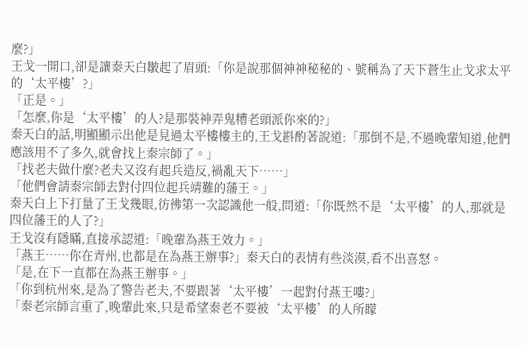麼?」
王戈一開口,卻是讓秦天白皺起了眉頭:「你是說那個神神秘秘的、號稱為了天下蒼生止戈求太平的‘太平樓’?」
「正是。」
「怎麼,你是‘太平樓’的人?是那裝神弄鬼糟老頭派你來的?」
秦天白的話,明顯顯示出他是見過太平樓樓主的,王戈斟酌著說道:「那倒不是,不過晚輩知道,他們應該用不了多久,就會找上秦宗師了。」
「找老夫做什麼?老夫又沒有起兵造反,禍亂天下……」
「他們會請秦宗師去對付四位起兵靖難的藩王。」
秦天白上下打量了王戈幾眼,彷彿第一次認識他一般,問道:「你既然不是‘太平樓’的人,那就是四位藩王的人了?」
王戈沒有隱瞞,直接承認道:「晚輩為燕王效力。」
「燕王……你在青州,也都是在為燕王辦事?」秦天白的表情有些淡漠,看不出喜怒。
「是,在下一直都在為燕王辦事。」
「你到杭州來,是為了警告老夫,不要跟著‘太平樓’一起對付燕王嘍?」
「秦老宗師言重了,晚輩此來,只是希望秦老不要被‘太平樓’的人所矇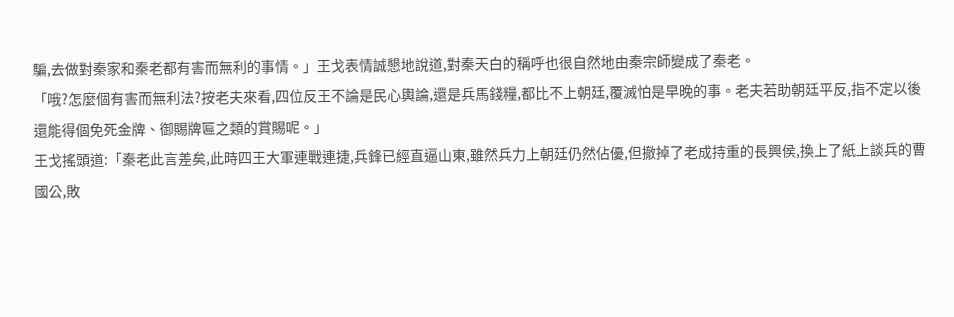騙,去做對秦家和秦老都有害而無利的事情。」王戈表情誠懇地說道,對秦天白的稱呼也很自然地由秦宗師變成了秦老。
「哦?怎麼個有害而無利法?按老夫來看,四位反王不論是民心輿論,還是兵馬錢糧,都比不上朝廷,覆滅怕是早晚的事。老夫若助朝廷平反,指不定以後還能得個免死金牌、御賜牌匾之類的賞賜呢。」
王戈搖頭道:「秦老此言差矣,此時四王大軍連戰連捷,兵鋒已經直逼山東,雖然兵力上朝廷仍然佔優,但撤掉了老成持重的長興侯,換上了紙上談兵的曹國公,敗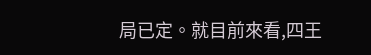局已定。就目前來看,四王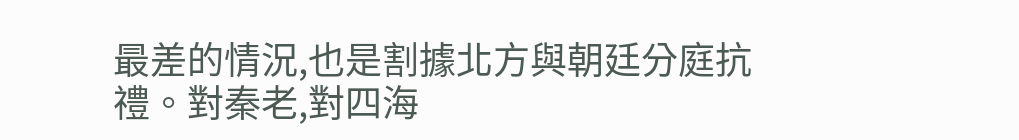最差的情況,也是割據北方與朝廷分庭抗禮。對秦老,對四海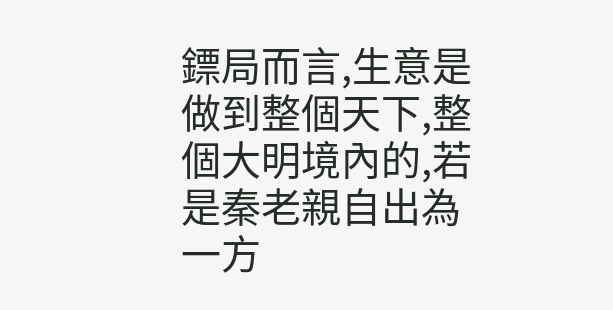鏢局而言,生意是做到整個天下,整個大明境內的,若是秦老親自出為一方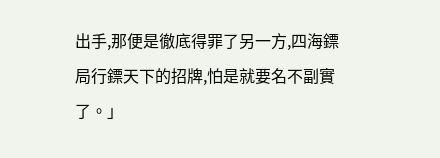出手,那便是徹底得罪了另一方,四海鏢局行鏢天下的招牌,怕是就要名不副實了。」